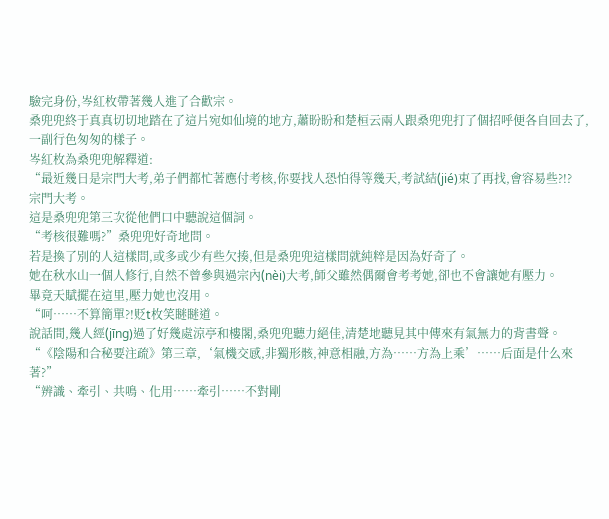驗完身份,岑紅枚帶著幾人進了合歡宗。
桑兜兜終于真真切切地踏在了這片宛如仙境的地方,蕭盼盼和楚桓云兩人跟桑兜兜打了個招呼便各自回去了,一副行色匆匆的樣子。
岑紅枚為桑兜兜解釋道:
“最近幾日是宗門大考,弟子們都忙著應付考核,你要找人恐怕得等幾天,考試結(jié)束了再找,會容易些?!?
宗門大考。
這是桑兜兜第三次從他們口中聽說這個詞。
“考核很難嗎?”桑兜兜好奇地問。
若是換了別的人這樣問,或多或少有些欠揍,但是桑兜兜這樣問就純粹是因為好奇了。
她在秋水山一個人修行,自然不曾參與過宗內(nèi)大考,師父雖然偶爾會考考她,卻也不會讓她有壓力。
畢竟天賦擺在這里,壓力她也沒用。
“呵……不算簡單?!贬t枚笑瞇瞇道。
說話間,幾人經(jīng)過了好幾處涼亭和樓閣,桑兜兜聽力絕佳,清楚地聽見其中傳來有氣無力的背書聲。
“《陰陽和合秘要注疏》第三章,‘氣機交感,非獨形骸,神意相融,方為……方為上乘’……后面是什么來著?”
“辨識、牽引、共鳴、化用……牽引……不對剛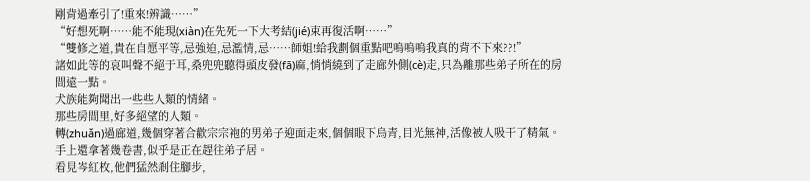剛背過牽引了!重來!辨識……”
“好想死啊……能不能現(xiàn)在先死一下大考結(jié)束再復活啊……”
“雙修之道,貴在自愿平等,忌強迫,忌濫情,忌……師姐!給我劃個重點吧嗚嗚嗚我真的背不下來??!”
諸如此等的哀叫聲不絕于耳,桑兜兜聽得頭皮發(fā)麻,悄悄繞到了走廊外側(cè)走,只為離那些弟子所在的房間遠一點。
犬族能夠聞出一些些人類的情緒。
那些房間里,好多絕望的人類。
轉(zhuǎn)過廊道,幾個穿著合歡宗宗袍的男弟子迎面走來,個個眼下烏青,目光無神,活像被人吸干了精氣。
手上還拿著幾卷書,似乎是正在趕往弟子居。
看見岑紅枚,他們猛然剎住腳步,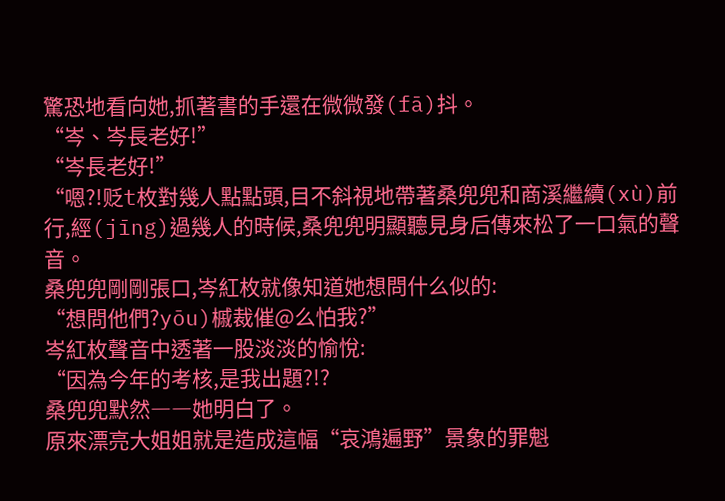驚恐地看向她,抓著書的手還在微微發(fā)抖。
“岑、岑長老好!”
“岑長老好!”
“嗯?!贬t枚對幾人點點頭,目不斜視地帶著桑兜兜和商溪繼續(xù)前行,經(jīng)過幾人的時候,桑兜兜明顯聽見身后傳來松了一口氣的聲音。
桑兜兜剛剛張口,岑紅枚就像知道她想問什么似的:
“想問他們?yōu)槭裁催@么怕我?”
岑紅枚聲音中透著一股淡淡的愉悅:
“因為今年的考核,是我出題?!?
桑兜兜默然――她明白了。
原來漂亮大姐姐就是造成這幅“哀鴻遍野”景象的罪魁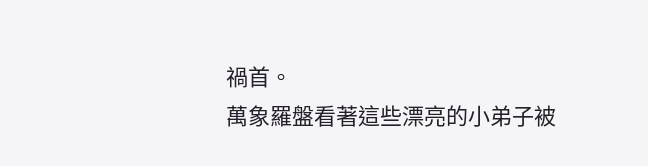禍首。
萬象羅盤看著這些漂亮的小弟子被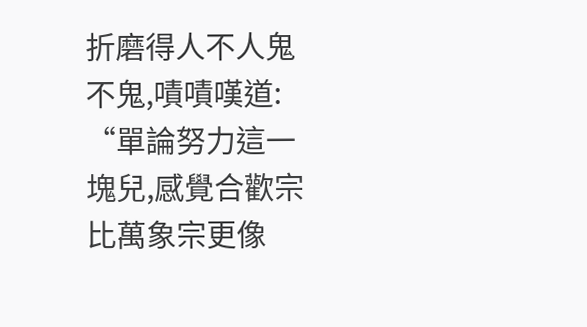折磨得人不人鬼不鬼,嘖嘖嘆道:
“單論努力這一塊兒,感覺合歡宗比萬象宗更像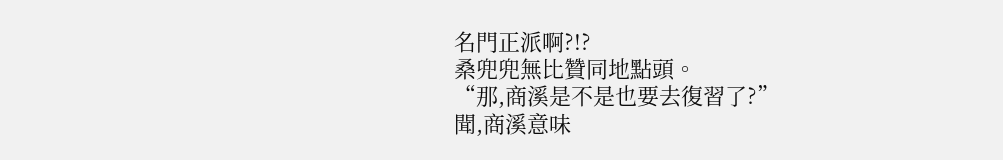名門正派啊?!?
桑兜兜無比贊同地點頭。
“那,商溪是不是也要去復習了?”
聞,商溪意味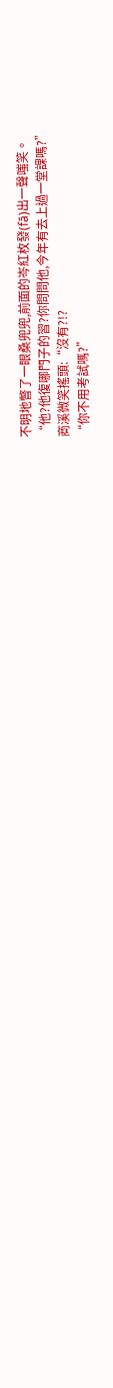不明地瞥了一眼桑兜兜,前面的岑紅枚發(fā)出一聲嗤笑。
“他?他復哪門子的習?你問問他,今年有去上過一堂課嗎?”
商溪微笑搖頭:“沒有?!?
“你不用考試嗎?”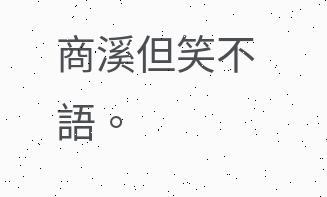商溪但笑不語。